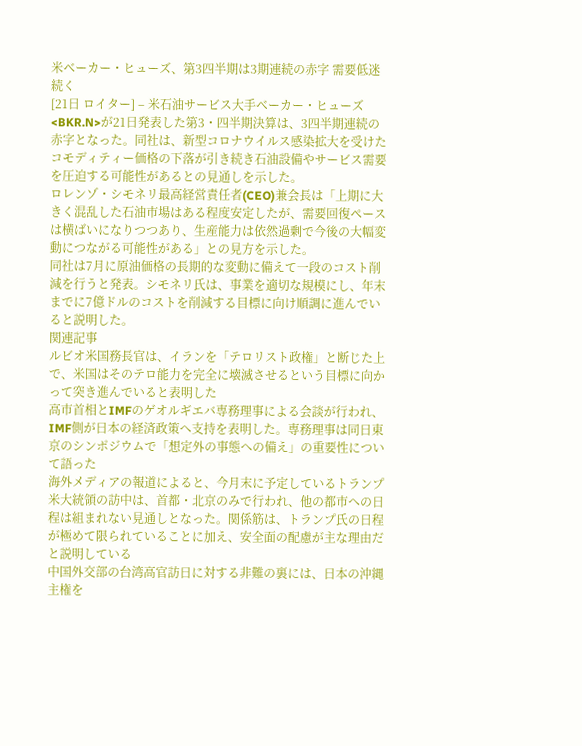米ベーカー・ヒューズ、第3四半期は3期連続の赤字 需要低迷続く
[21日 ロイター] – 米石油サービス大手ベーカー・ヒューズ<BKR.N>が21日発表した第3・四半期決算は、3四半期連続の赤字となった。同社は、新型コロナウイルス感染拡大を受けたコモディティー価格の下落が引き続き石油設備やサービス需要を圧迫する可能性があるとの見通しを示した。
ロレンゾ・シモネリ最高経営責任者(CEO)兼会長は「上期に大きく混乱した石油市場はある程度安定したが、需要回復ペースは横ばいになりつつあり、生産能力は依然過剰で今後の大幅変動につながる可能性がある」との見方を示した。
同社は7月に原油価格の長期的な変動に備えて一段のコスト削減を行うと発表。シモネリ氏は、事業を適切な規模にし、年末までに7億ドルのコストを削減する目標に向け順調に進んでいると説明した。
関連記事
ルビオ米国務長官は、イランを「テロリスト政権」と断じた上で、米国はそのテロ能力を完全に壊滅させるという目標に向かって突き進んでいると表明した
高市首相とIMFのゲオルギエバ専務理事による会談が行われ、IMF側が日本の経済政策へ支持を表明した。専務理事は同日東京のシンポジウムで「想定外の事態への備え」の重要性について語った
海外メディアの報道によると、今月末に予定しているトランプ米大統領の訪中は、首都・北京のみで行われ、他の都市への日程は組まれない見通しとなった。関係筋は、トランプ氏の日程が極めて限られていることに加え、安全面の配慮が主な理由だと説明している
中国外交部の台湾高官訪日に対する非難の裏には、日本の沖縄主権を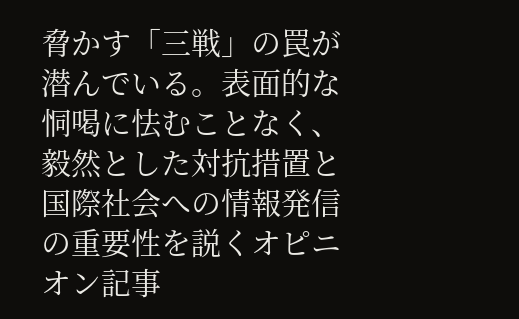脅かす「三戦」の罠が潜んでいる。表面的な恫喝に怯むことなく、毅然とした対抗措置と国際社会への情報発信の重要性を説くオピニオン記事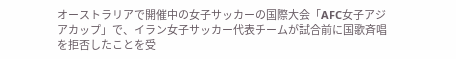オーストラリアで開催中の女子サッカーの国際大会「AFC女子アジアカップ」で、イラン女子サッカー代表チームが試合前に国歌斉唱を拒否したことを受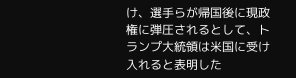け、選手らが帰国後に現政権に弾圧されるとして、トランプ大統領は米国に受け入れると表明した